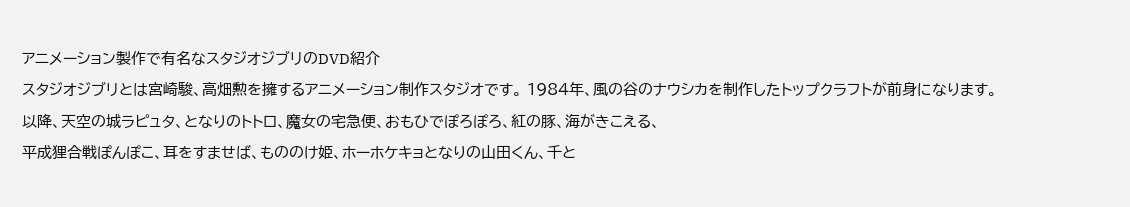アニメーション製作で有名なスタジオジブリのDVD紹介
スタジオジブリとは宮崎駿、高畑勲を擁するアニメーション制作スタジオです。 1984年、風の谷のナウシカを制作したトップクラフトが前身になります。
以降、天空の城ラピュタ、となりのトトロ、魔女の宅急便、おもひでぽろぽろ、紅の豚、海がきこえる、
平成狸合戦ぽんぽこ、耳をすませば、もののけ姫、ホーホケキョとなりの山田くん、千と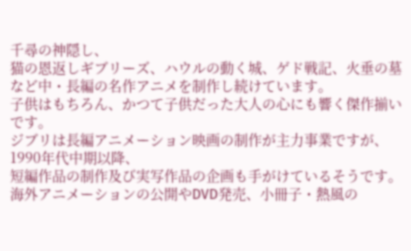千尋の神隠し、
猫の恩返しギブリーズ、ハウルの動く城、ゲド戦記、火垂の墓など中・長編の名作アニメを制作し続けています。
子供はもちろん、かつて子供だった大人の心にも響く傑作揃いです。
ジブリは長編アニメーション映画の制作が主力事業ですが、1990年代中期以降、
短編作品の制作及び実写作品の企画も手がけているそうです。
海外アニメーションの公開やDVD発売、小冊子・熱風の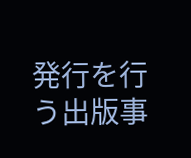発行を行う出版事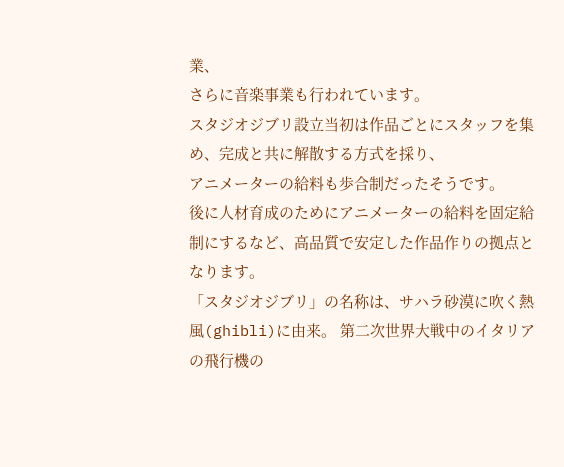業、
さらに音楽事業も行われています。
スタジオジブリ設立当初は作品ごとにスタッフを集め、完成と共に解散する方式を採り、
アニメーターの給料も歩合制だったそうです。
後に人材育成のためにアニメーターの給料を固定給制にするなど、高品質で安定した作品作りの拠点となります。
「スタジオジブリ」の名称は、サハラ砂漠に吹く熱風(ghibli)に由来。 第二次世界大戦中のイタリアの飛行機の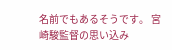名前でもあるそうです。 宮崎駿監督の思い込み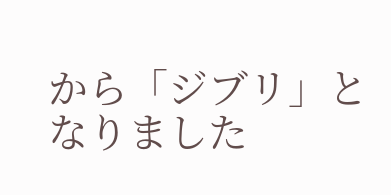から「ジブリ」となりました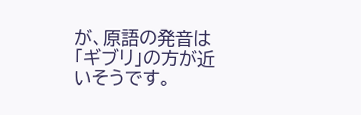が、原語の発音は「ギブリ」の方が近いそうです。